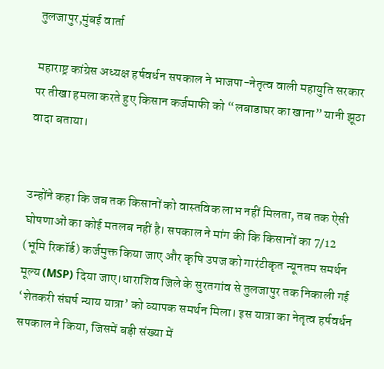तुलजापुर,मुंबई वार्ता

महाराष्ट्र कांग्रेस अध्यक्ष हर्षवर्धन सपकाल ने भाजपा-नेतृत्व वाली महायुति सरकार पर तीखा हमला करते हुए किसान कर्जमाफी को “लबाडाघर का खाना” यानी झूठा वादा बताया।


उन्होंने कहा कि जब तक किसानों को वास्तविक लाभ नहीं मिलता, तब तक ऐसी घोषणाओं का कोई मतलब नहीं है। सपकाल ने मांग की कि किसानों का 7/12 (भूमि रिकॉर्ड) कर्जमुक्त किया जाए और कृषि उपज को गारंटीकृत न्यूनतम समर्थन मूल्य (MSP) दिया जाए।धाराशिव जिले के सुरतगांव से तुलजापुर तक निकाली गई ‘शेतकरी संघर्ष न्याय यात्रा’ को व्यापक समर्थन मिला। इस यात्रा का नेतृत्व हर्षवर्धन सपकाल ने किया, जिसमें बड़ी संख्या में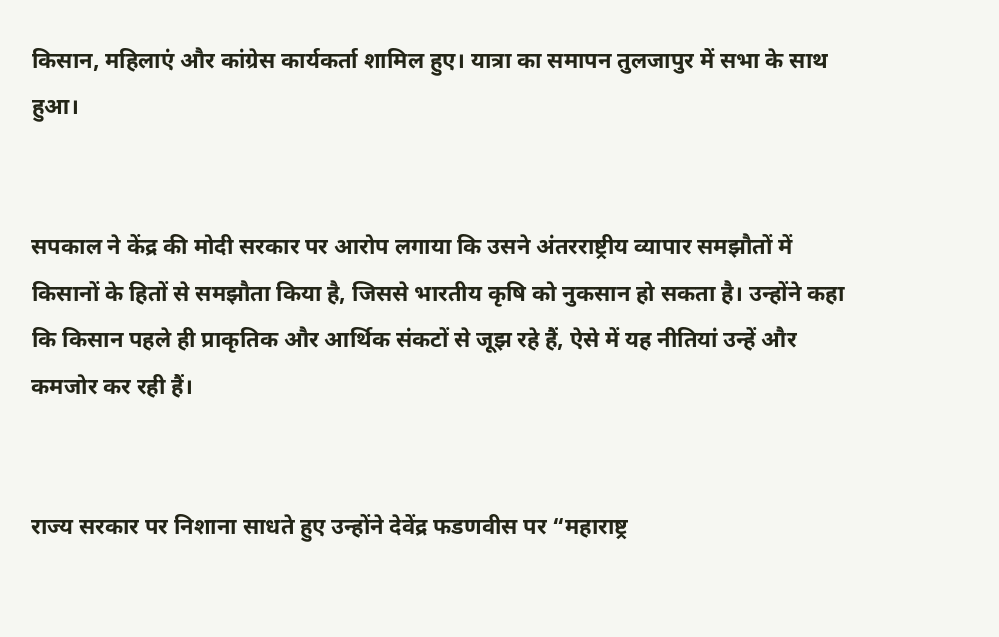किसान, महिलाएं और कांग्रेस कार्यकर्ता शामिल हुए। यात्रा का समापन तुलजापुर में सभा के साथ हुआ।


सपकाल ने केंद्र की मोदी सरकार पर आरोप लगाया कि उसने अंतरराष्ट्रीय व्यापार समझौतों में किसानों के हितों से समझौता किया है, जिससे भारतीय कृषि को नुकसान हो सकता है। उन्होंने कहा कि किसान पहले ही प्राकृतिक और आर्थिक संकटों से जूझ रहे हैं, ऐसे में यह नीतियां उन्हें और कमजोर कर रही हैं।


राज्य सरकार पर निशाना साधते हुए उन्होंने देवेंद्र फडणवीस पर “महाराष्ट्र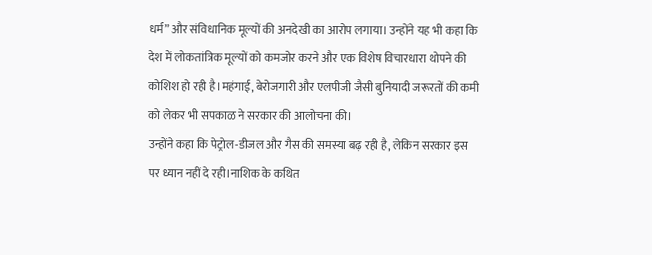धर्म” और संविधानिक मूल्यों की अनदेखी का आरोप लगाया। उन्होंने यह भी कहा कि देश में लोकतांत्रिक मूल्यों को कमजोर करने और एक विशेष विचारधारा थोपने की कोशिश हो रही है।महंगाई, बेरोजगारी और एलपीजी जैसी बुनियादी जरूरतों की कमी को लेकर भी सपकाळ ने सरकार की आलोचना की।
उन्होंने कहा कि पेट्रोल-डीजल और गैस की समस्या बढ़ रही है, लेकिन सरकार इस पर ध्यान नहीं दे रही।नाशिक के कथित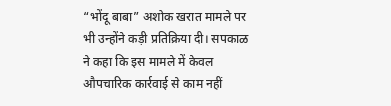“भोंदू बाबा” अशोक खरात मामले पर भी उन्होंने कड़ी प्रतिक्रिया दी। सपकाळ ने कहा कि इस मामले में केवल औपचारिक कार्रवाई से काम नहीं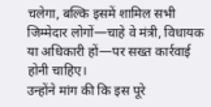चलेगा, बल्कि इसमें शामिल सभी जिम्मेदार लोगों—चाहे वे मंत्री, विधायक या अधिकारी हों—पर सख्त कार्रवाई होनी चाहिए।
उन्होंने मांग की कि इस पूरे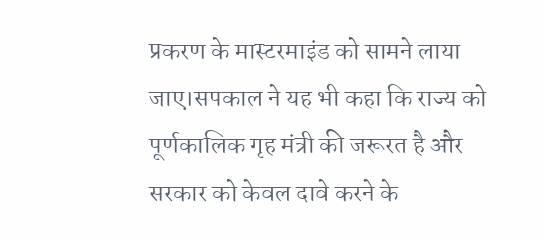प्रकरण के मास्टरमाइंड को सामने लाया जाए।सपकाल ने यह भी कहा कि राज्य को पूर्णकालिक गृह मंत्री की जरूरत है और सरकार को केवल दावे करने के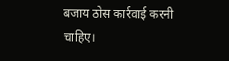बजाय ठोस कार्रवाई करनी चाहिए।